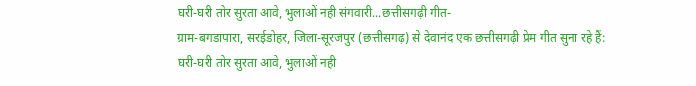घरी-घरी तोर सुरता आवे, भुलाओं नही संगवारी...छत्तीसगढ़ी गीत-
ग्राम-बगडापारा, सरईडोहर, जिला-सूरजपुर (छत्तीसगढ़) से देवानंद एक छत्तीसगढ़ी प्रेम गीत सुना रहे हैं:
घरी-घरी तोर सुरता आवे, भुलाओं नही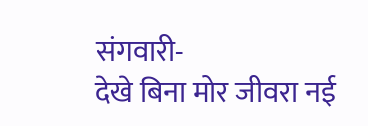संगवारी-
देखे बिना मोर जीवरा नई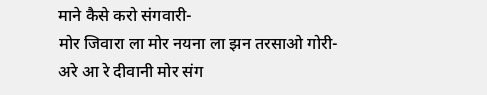माने कैसे करो संगवारी-
मोर जिवारा ला मोर नयना ला झन तरसाओ गोरी-
अरे आ रे दीवानी मोर संग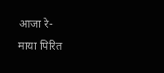आजा रे-
माया पिरित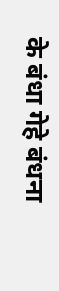के बंधा गेहे बंधना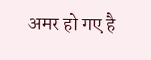अमर हो गए है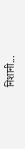निशानी...